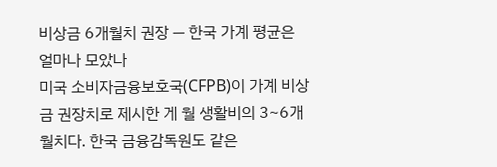비상금 6개월치 권장 — 한국 가계 평균은 얼마나 모았나
미국 소비자금융보호국(CFPB)이 가계 비상금 권장치로 제시한 게 월 생활비의 3~6개월치다. 한국 금융감독원도 같은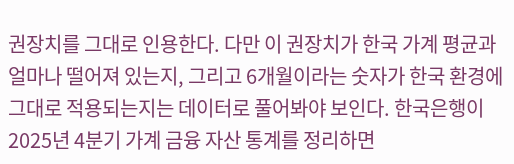권장치를 그대로 인용한다. 다만 이 권장치가 한국 가계 평균과 얼마나 떨어져 있는지, 그리고 6개월이라는 숫자가 한국 환경에 그대로 적용되는지는 데이터로 풀어봐야 보인다. 한국은행이 2025년 4분기 가계 금융 자산 통계를 정리하면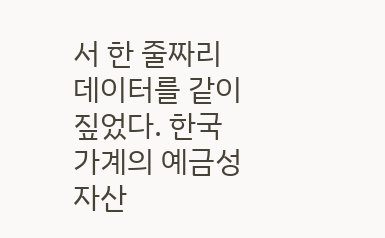서 한 줄짜리 데이터를 같이 짚었다. 한국 가계의 예금성 자산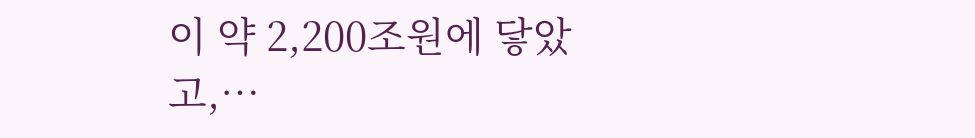이 약 2,200조원에 닿았고,…